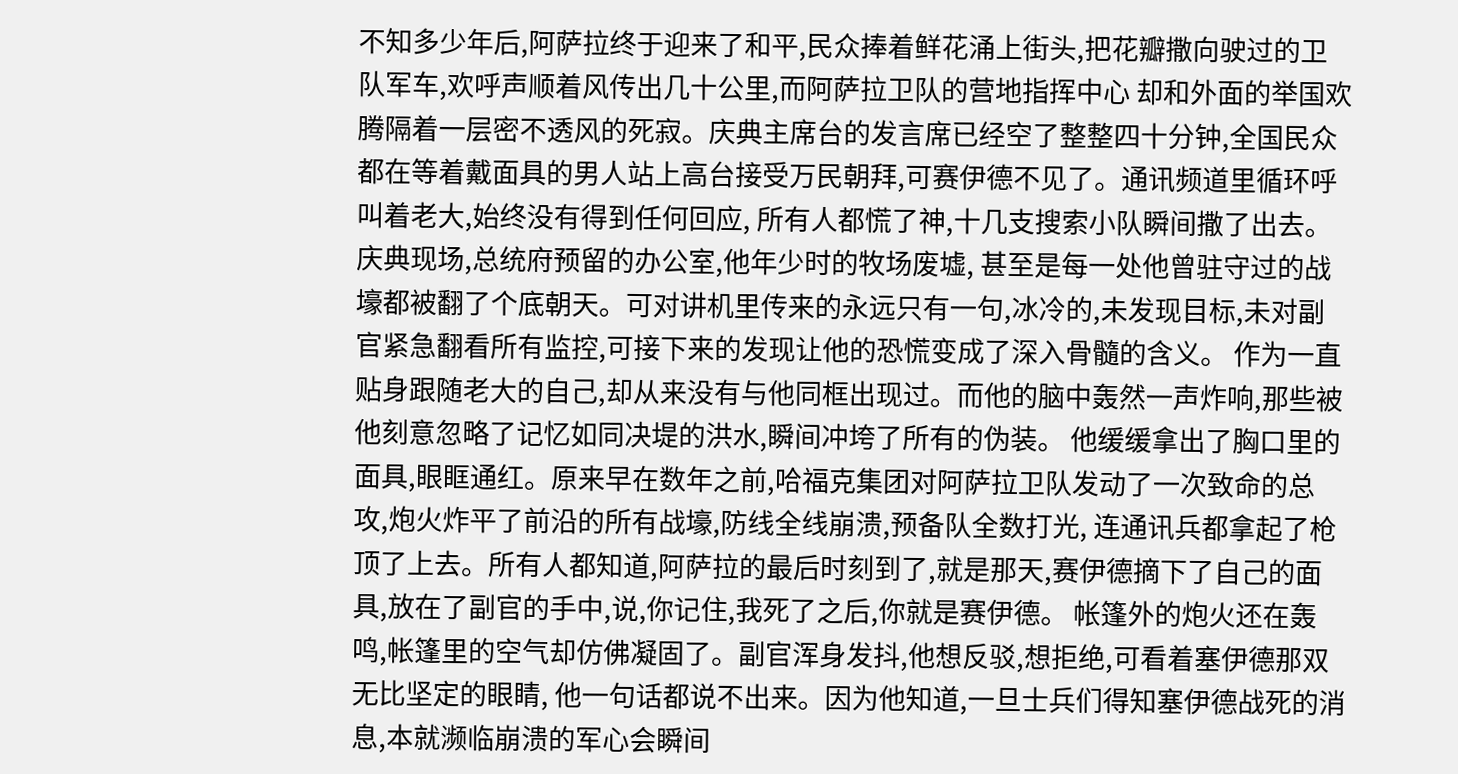不知多少年后,阿萨拉终于迎来了和平,民众捧着鲜花涌上街头,把花瓣撒向驶过的卫队军车,欢呼声顺着风传出几十公里,而阿萨拉卫队的营地指挥中心 却和外面的举国欢腾隔着一层密不透风的死寂。庆典主席台的发言席已经空了整整四十分钟,全国民众都在等着戴面具的男人站上高台接受万民朝拜,可赛伊德不见了。通讯频道里循环呼叫着老大,始终没有得到任何回应, 所有人都慌了神,十几支搜索小队瞬间撒了出去。庆典现场,总统府预留的办公室,他年少时的牧场废墟, 甚至是每一处他曾驻守过的战壕都被翻了个底朝天。可对讲机里传来的永远只有一句,冰冷的,未发现目标,未对副官紧急翻看所有监控,可接下来的发现让他的恐慌变成了深入骨髓的含义。 作为一直贴身跟随老大的自己,却从来没有与他同框出现过。而他的脑中轰然一声炸响,那些被他刻意忽略了记忆如同决堤的洪水,瞬间冲垮了所有的伪装。 他缓缓拿出了胸口里的面具,眼眶通红。原来早在数年之前,哈福克集团对阿萨拉卫队发动了一次致命的总攻,炮火炸平了前沿的所有战壕,防线全线崩溃,预备队全数打光, 连通讯兵都拿起了枪顶了上去。所有人都知道,阿萨拉的最后时刻到了,就是那天,赛伊德摘下了自己的面具,放在了副官的手中,说,你记住,我死了之后,你就是赛伊德。 帐篷外的炮火还在轰鸣,帐篷里的空气却仿佛凝固了。副官浑身发抖,他想反驳,想拒绝,可看着塞伊德那双无比坚定的眼睛, 他一句话都说不出来。因为他知道,一旦士兵们得知塞伊德战死的消息,本就濒临崩溃的军心会瞬间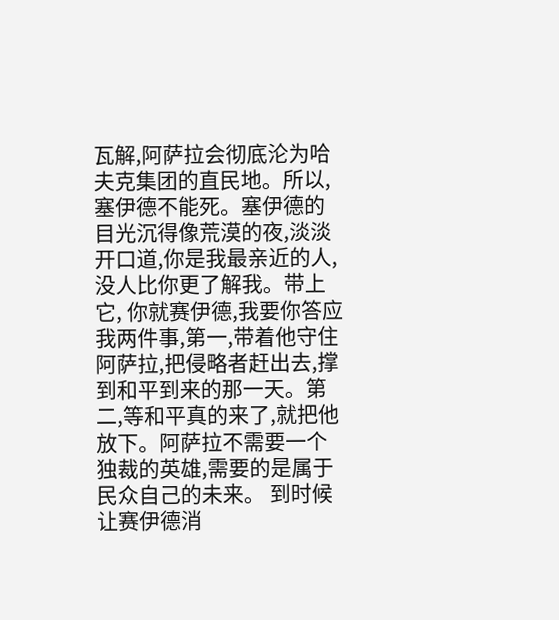瓦解,阿萨拉会彻底沦为哈夫克集团的直民地。所以,塞伊德不能死。塞伊德的目光沉得像荒漠的夜,淡淡开口道,你是我最亲近的人,没人比你更了解我。带上它, 你就赛伊德,我要你答应我两件事,第一,带着他守住阿萨拉,把侵略者赶出去,撑到和平到来的那一天。第二,等和平真的来了,就把他放下。阿萨拉不需要一个独裁的英雄,需要的是属于民众自己的未来。 到时候让赛伊德消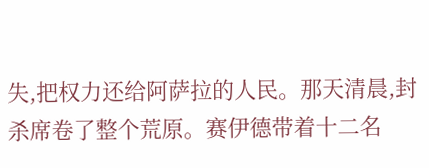失,把权力还给阿萨拉的人民。那天清晨,封杀席卷了整个荒原。赛伊德带着十二名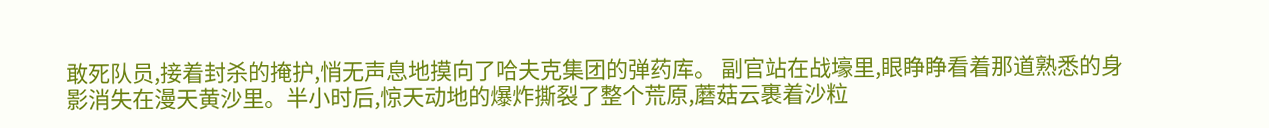敢死队员,接着封杀的掩护,悄无声息地摸向了哈夫克集团的弹药库。 副官站在战壕里,眼睁睁看着那道熟悉的身影消失在漫天黄沙里。半小时后,惊天动地的爆炸撕裂了整个荒原,蘑菇云裹着沙粒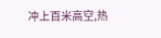冲上百米高空,热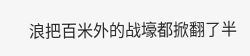浪把百米外的战壕都掀翻了半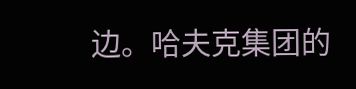边。哈夫克集团的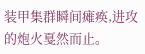装甲集群瞬间瘫痪,进攻的炮火戛然而止。